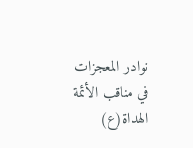نوادر المعجزات في مناقب الأئمة الهداة(ع)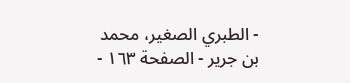- الطبري الصغير، محمد بن جرير - الصفحة ١٦٣ -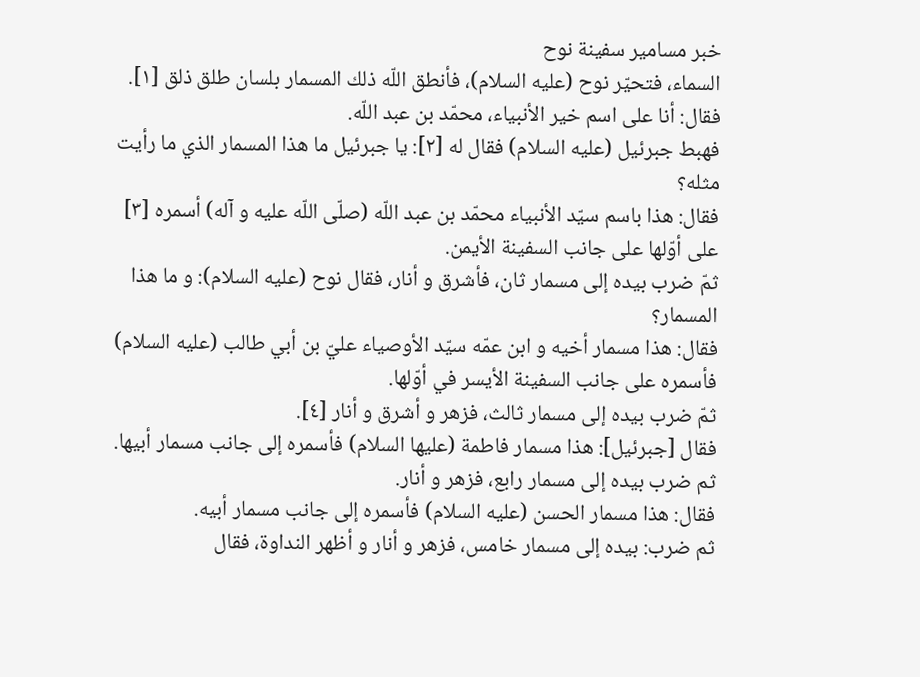خبر مسامير سفينة نوح
السماء، فتحيّر نوح (عليه السلام)، فأنطق اللّه ذلك المسمار بلسان طلق ذلق [١].
فقال: أنا على اسم خير الأنبياء، محمّد بن عبد اللّه.
فهبط جبرئيل (عليه السلام) فقال له [٢]: يا جبرئيل ما هذا المسمار الذي ما رأيت مثله؟
فقال: هذا باسم سيّد الأنبياء محمّد بن عبد اللّه (صلّى اللّه عليه و آله) أسمره [٣] على أوّلها على جانب السفينة الأيمن.
ثمّ ضرب بيده إلى مسمار ثان، فأشرق و أنار، فقال نوح (عليه السلام): و ما هذا المسمار؟
فقال: هذا مسمار أخيه و ابن عمّه سيّد الأوصياء عليّ بن أبي طالب (عليه السلام) فأسمره على جانب السفينة الأيسر في أوّلها.
ثمّ ضرب بيده إلى مسمار ثالث، فزهر و أشرق و أنار [٤].
فقال [جبرئيل]: هذا مسمار فاطمة (عليها السلام) فأسمره إلى جانب مسمار أبيها.
ثم ضرب بيده إلى مسمار رابع، فزهر و أنار.
فقال: هذا مسمار الحسن (عليه السلام) فأسمره إلى جانب مسمار أبيه.
ثم ضرب: بيده إلى مسمار خامس، فزهر و أنار و أظهر النداوة، فقال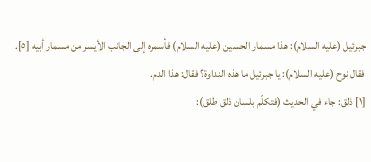جبرئيل (عليه السلام): هذا مسمار الحسين (عليه السلام) فأسمره إلى الجانب الأيسر من مسمار أبيه [٥].
فقال نوح (عليه السلام): يا جبرئيل ما هذه النداوة؟ فقال: هذا الدم.
[١] ذلق: جاء في الحديث (فتكلّم بلسان ذلق طلق):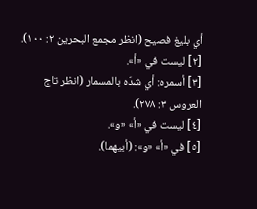أي بليغ فصيح (انظر مجمع البحرين ٢: ١٠٠).
[٢] ليست في «أ».
[٣] أسمره: أي شدّه بالمسمار (انظر تاج العروس ٣: ٢٧٨).
[٤] ليست في «أ» «و».
[٥] في «أ» «و»: (أبيهما).